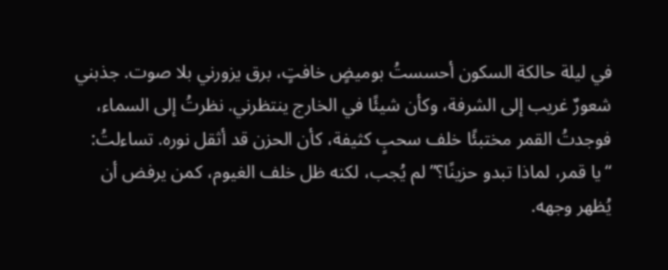في ليلة حالكة السكون أحسستُ بوميضٍ خافتٍ، برق يزورني بلا صوت. جذبني شعورٌ غريب إلى الشرفة، وكأن شيئًا في الخارج ينتظرني. نظرتُ إلى السماء، فوجدتُ القمر مختبئًا خلف سحبٍ كثيفة، كأن الحزن قد أثقل نوره. تساءلتُ: “يا قمر، لماذا تبدو حزينًا؟” لم يُجب، لكنه ظل خلف الغيوم، كمن يرفض أن يُظهر وجهه.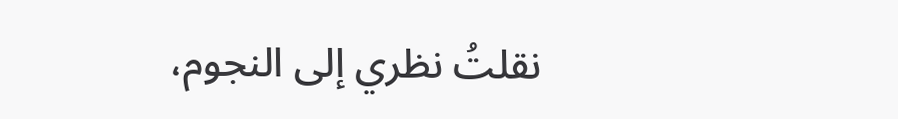نقلتُ نظري إلى النجوم،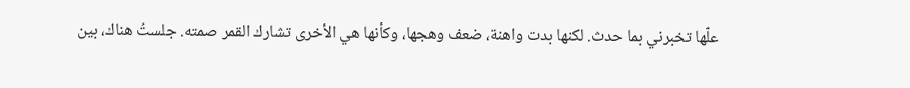علّها تخبرني بما حدث. لكنها بدت واهنة، ضعف وهجها، وكأنها هي الأخرى تشارك القمر صمته. جلستُ هناك، بين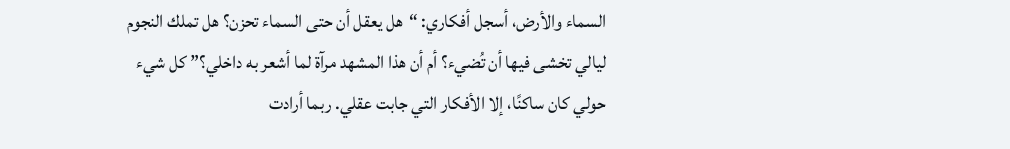السماء والأرض، أسجل أفكاري: “هل يعقل أن حتى السماء تحزن؟ هل تملك النجوم ليالي تخشى فيها أن تُضيء؟ أم أن هذا المشهد مرآة لما أشعر به داخلي؟” كل شيء حولي كان ساكنًا، إلا الأفكار التي جابت عقلي. ربما أرادت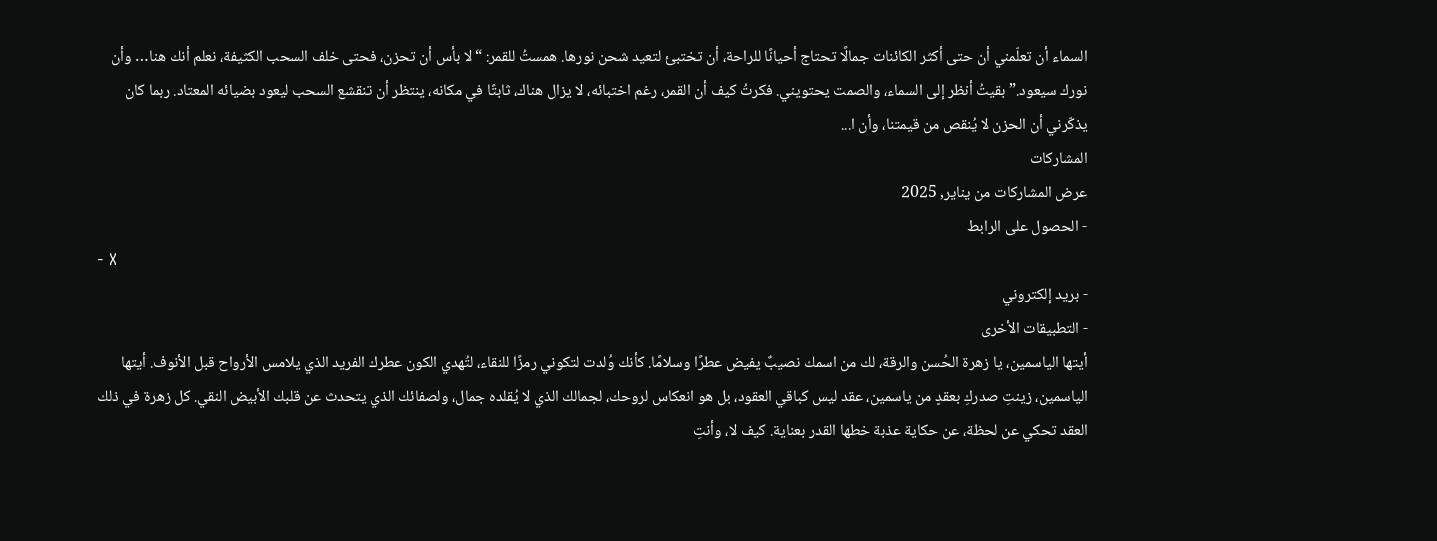السماء أن تعلّمني أن حتى أكثر الكائنات جمالًا تحتاج أحيانًا للراحة، أن تختبئ لتعيد شحن نورها. همستُ للقمر: “لا بأس أن تحزن، فحتى خلف السحب الكثيفة، نعلم أنك هنا… وأن نورك سيعود.” بقيتُ أنظر إلى السماء، والصمت يحتويني. فكرتُ كيف أن القمر، رغم اختبائه، لا يزال هناك، ثابتًا في مكانه، ينتظر أن تنقشع السحب ليعود بضيائه المعتاد. ربما كان يذكّرني أن الحزن لا يُنقص من قيمتنا، وأن ا...
المشاركات
عرض المشاركات من يناير, 2025
- الحصول على الرابط
- X
- بريد إلكتروني
- التطبيقات الأخرى
أيتها الياسمين، يا زهرة الحُسن والرقة، لك من اسمك نصيبٌ يفيض عطرًا وسلامًا. كأنك وُلدت لتكوني رمزًا للنقاء، لتُهدي الكون عطرك الفريد الذي يلامس الأرواح قبل الأنوف. أيتها الياسمين، زينتِ صدركِ بعقدٍ من ياسمين، عقد ليس كباقي العقود، بل هو انعكاس لروحك، لجمالك الذي لا يُقلده جمال، ولصفائك الذي يتحدث عن قلبك الأبيض النقي. كل زهرة في ذلك العقد تحكي عن لحظة، عن حكاية عذبة خطها القدر بعناية. كيف لا، وأنتِ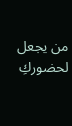من يجعل لحضوركِ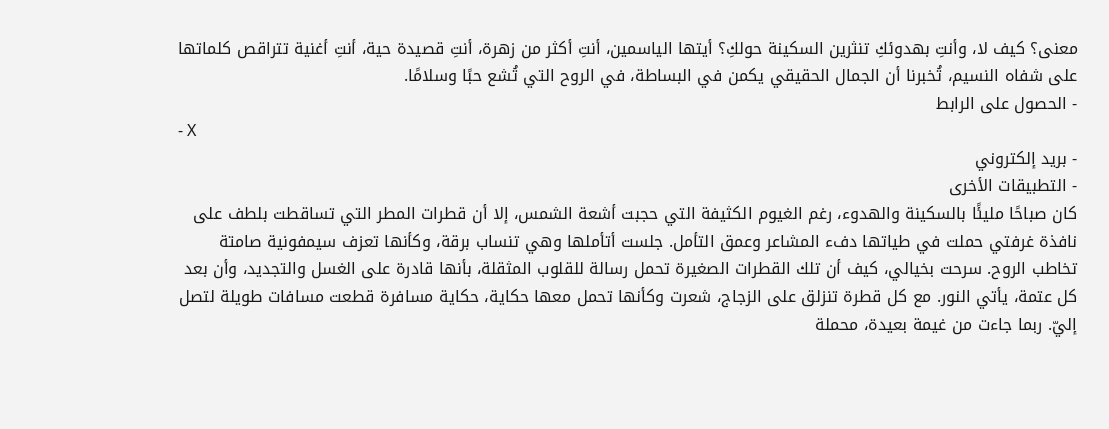معنى؟ كيف لا، وأنتِ بهدوئكِ تنثرين السكينة حولكِ؟ أيتها الياسمين، أنتِ أكثر من زهرة، أنتِ قصيدة حية، أنتِ أغنية تتراقص كلماتها على شفاه النسيم، تُخبرنا أن الجمال الحقيقي يكمن في البساطة، في الروح التي تُشع حبًا وسلامًا.
- الحصول على الرابط
- X
- بريد إلكتروني
- التطبيقات الأخرى
كان صباحًا مليئًا بالسكينة والهدوء، رغم الغيوم الكثيفة التي حجبت أشعة الشمس، إلا أن قطرات المطر التي تساقطت بلطف على نافذة غرفتي حملت في طياتها دفء المشاعر وعمق التأمل. جلست أتأملها وهي تنساب برقة، وكأنها تعزف سيمفونية صامتة تخاطب الروح. سرحت بخيالي، كيف أن تلك القطرات الصغيرة تحمل رسالة للقلوب المثقلة، بأنها قادرة على الغسل والتجديد، وأن بعد كل عتمة، يأتي النور. مع كل قطرة تنزلق على الزجاج، شعرت وكأنها تحمل معها حكاية، حكاية مسافرة قطعت مسافات طويلة لتصل إليّ. ربما جاءت من غيمة بعيدة، محملة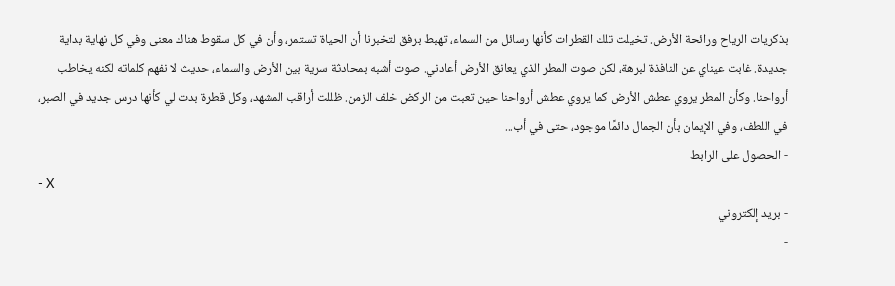بذكريات الرياح ورائحة الأرض. تخيلت تلك القطرات كأنها رسائل من السماء، تهبط برفق لتخبرنا أن الحياة تستمر، وأن في كل سقوط هناك معنى وفي كل نهاية بداية جديدة. غابت عيناي عن النافذة لبرهة، لكن صوت المطر الذي يعانق الأرض أعادني. صوت أشبه بمحادثة سرية بين الأرض والسماء، حديث لا نفهم كلماته لكنه يخاطب أرواحنا. وكأن المطر يروي عطش الأرض كما يروي عطش أرواحنا حين تعبت من الركض خلف الزمن. ظللت أراقب المشهد، وكل قطرة بدت لي كأنها درس جديد في الصبر، في اللطف، وفي الإيمان بأن الجمال دائمًا موجود، حتى في أب...
- الحصول على الرابط
- X
- بريد إلكتروني
-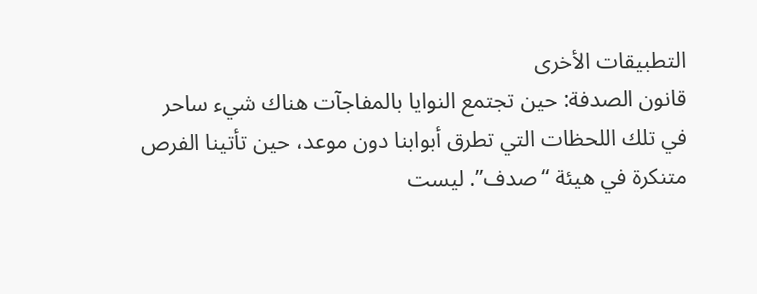التطبيقات الأخرى
قانون الصدفة: حين تجتمع النوايا بالمفاجآت هناك شيء ساحر في تلك اللحظات التي تطرق أبوابنا دون موعد، حين تأتينا الفرص متنكرة في هيئة “صدف”. ليست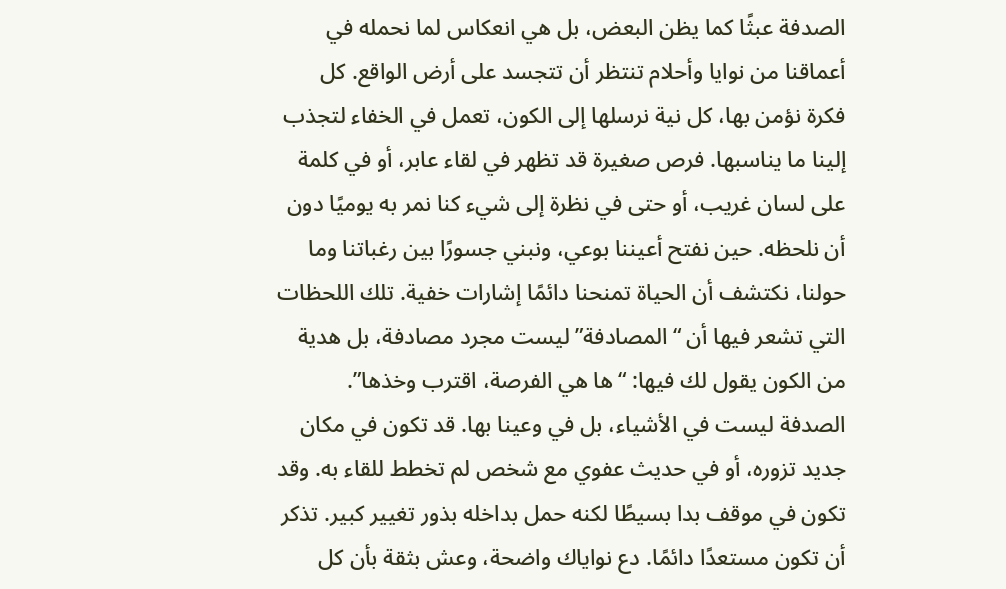الصدفة عبثًا كما يظن البعض، بل هي انعكاس لما نحمله في أعماقنا من نوايا وأحلام تنتظر أن تتجسد على أرض الواقع. كل فكرة نؤمن بها، كل نية نرسلها إلى الكون، تعمل في الخفاء لتجذب إلينا ما يناسبها. فرص صغيرة قد تظهر في لقاء عابر، أو في كلمة على لسان غريب، أو حتى في نظرة إلى شيء كنا نمر به يوميًا دون أن نلحظه. حين نفتح أعيننا بوعي، ونبني جسورًا بين رغباتنا وما حولنا، نكتشف أن الحياة تمنحنا دائمًا إشارات خفية. تلك اللحظات التي تشعر فيها أن “المصادفة” ليست مجرد مصادفة، بل هدية من الكون يقول لك فيها: “ها هي الفرصة، اقترب وخذها”. الصدفة ليست في الأشياء، بل في وعينا بها. قد تكون في مكان جديد تزوره، أو في حديث عفوي مع شخص لم تخطط للقاء به. وقد تكون في موقف بدا بسيطًا لكنه حمل بداخله بذور تغيير كبير. تذكر أن تكون مستعدًا دائمًا. دع نواياك واضحة، وعش بثقة بأن كل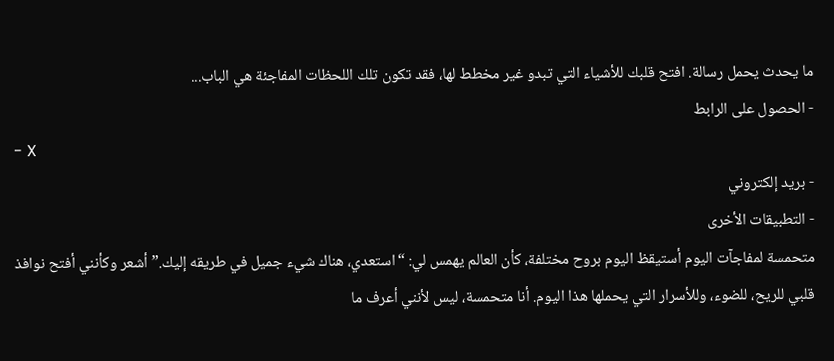ما يحدث يحمل رسالة. افتح قلبك للأشياء التي تبدو غير مخطط لها، فقد تكون تلك اللحظات المفاجئة هي الباب...
- الحصول على الرابط
- X
- بريد إلكتروني
- التطبيقات الأخرى
متحمسة لمفاجآت اليوم أستيقظ اليوم بروح مختلفة، كأن العالم يهمس لي: “استعدي، هناك شيء جميل في طريقه إليك.” أشعر وكأنني أفتح نوافذ قلبي للريح، للضوء، وللأسرار التي يحملها هذا اليوم. أنا متحمسة، ليس لأنني أعرف ما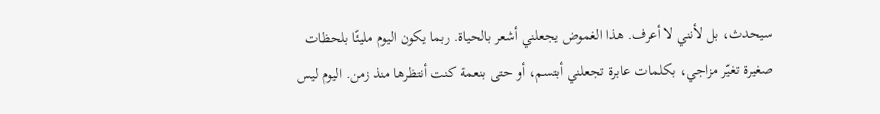سيحدث، بل لأنني لا أعرف. هذا الغموض يجعلني أشعر بالحياة. ربما يكون اليوم مليئًا بلحظات صغيرة تغيّر مزاجي، بكلمات عابرة تجعلني أبتسم، أو حتى بنعمة كنت أنتظرها منذ زمن. اليوم ليس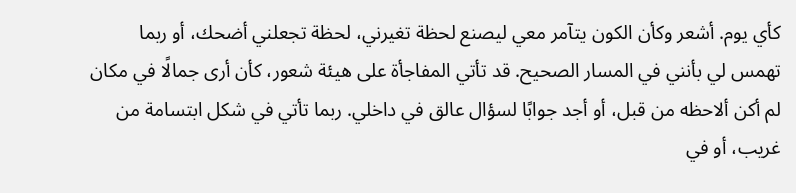كأي يوم. أشعر وكأن الكون يتآمر معي ليصنع لحظة تغيرني، لحظة تجعلني أضحك، أو ربما تهمس لي بأنني في المسار الصحيح. قد تأتي المفاجأة على هيئة شعور، كأن أرى جمالًا في مكان لم أكن ألاحظه من قبل، أو أجد جوابًا لسؤال عالق في داخلي. ربما تأتي في شكل ابتسامة من غريب، أو في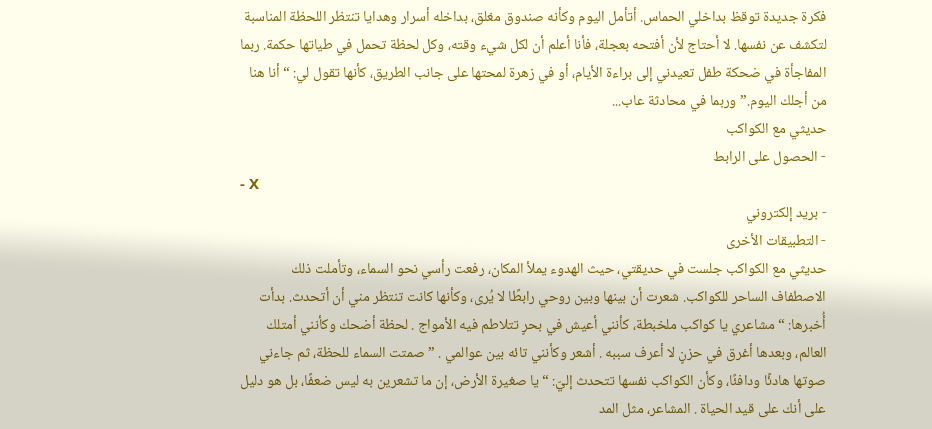فكرة جديدة توقظ بداخلي الحماس. أتأمل اليوم وكأنه صندوق مغلق، بداخله أسرار وهدايا تنتظر اللحظة المناسبة لتكشف عن نفسها. لا أحتاج لأن أفتحه بعجلة، فأنا أعلم أن لكل شيء وقته، وكل لحظة تحمل في طياتها حكمة. ربما المفاجأة في ضحكة طفل تعيدني إلى براءة الأيام، أو في زهرة لمحتها على جانب الطريق، كأنها تقول لي: “أنا هنا من أجلك اليوم.” وربما في محادثة عاب...
حديثي مع الكواكب
- الحصول على الرابط
- X
- بريد إلكتروني
- التطبيقات الأخرى
حديثي مع الكواكب جلست في حديقتي، حيث الهدوء يملأ المكان، رفعت رأسي نحو السماء، وتأملت ذلك الاصطفاف الساحر للكواكب. شعرت أن بينها وبين روحي رابطًا لا يُرى، وكأنها كانت تنتظر مني أن أتحدث. بدأت أُخبرها: “مشاعري يا كواكب ملخبطة، كأنني أعيش في بحرٍ تتلاطم فيه الأمواج . لحظة أضحك وكأنني أمتلك العالم، وبعدها أغرق في حزنٍ لا أعرف سببه . أشعر وكأنني تائه بين عوالمي . ” صمتت السماء للحظة، ثم جاءني صوتها هادئًا ودافئًا، وكأن الكواكب نفسها تتحدث إليّ: “يا صغيرة الأرض، إن ما تشعرين به ليس ضعفًا، بل هو دليل على أنك على قيد الحياة . المشاعر، مثل المد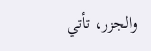والجزر، تأتي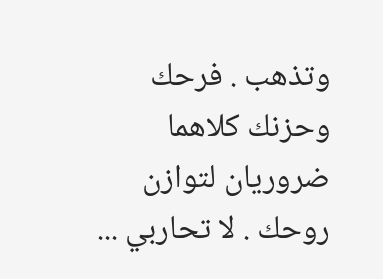وتذهب . فرحك وحزنك كلاهما ضروريان لتوازن روحك . لا تحاربي ...